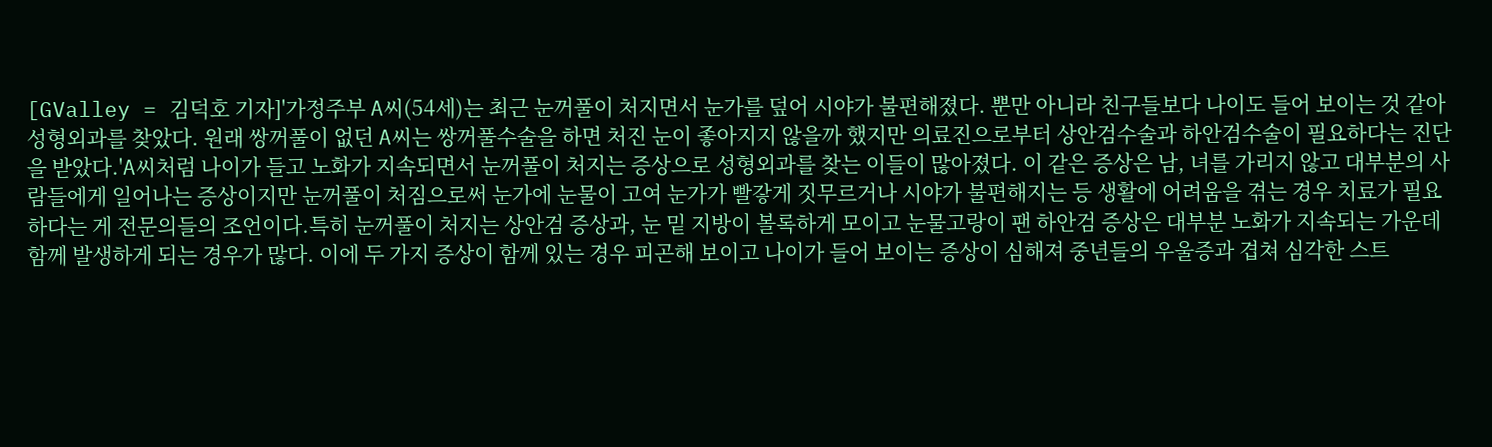[GValley = 김덕호 기자]'가정주부 A씨(54세)는 최근 눈꺼풀이 처지면서 눈가를 덮어 시야가 불편해졌다. 뿐만 아니라 친구들보다 나이도 들어 보이는 것 같아 성형외과를 찾았다. 원래 쌍꺼풀이 없던 A씨는 쌍꺼풀수술을 하면 처진 눈이 좋아지지 않을까 했지만 의료진으로부터 상안검수술과 하안검수술이 필요하다는 진단을 받았다.'A씨처럼 나이가 들고 노화가 지속되면서 눈꺼풀이 처지는 증상으로 성형외과를 찾는 이들이 많아졌다. 이 같은 증상은 남, 녀를 가리지 않고 대부분의 사람들에게 일어나는 증상이지만 눈꺼풀이 처짐으로써 눈가에 눈물이 고여 눈가가 빨갛게 짓무르거나 시야가 불편해지는 등 생활에 어려움을 겪는 경우 치료가 필요하다는 게 전문의들의 조언이다.특히 눈꺼풀이 처지는 상안검 증상과, 눈 밑 지방이 볼록하게 모이고 눈물고랑이 팬 하안검 증상은 대부분 노화가 지속되는 가운데 함께 발생하게 되는 경우가 많다. 이에 두 가지 증상이 함께 있는 경우 피곤해 보이고 나이가 들어 보이는 증상이 심해져 중년들의 우울증과 겹쳐 심각한 스트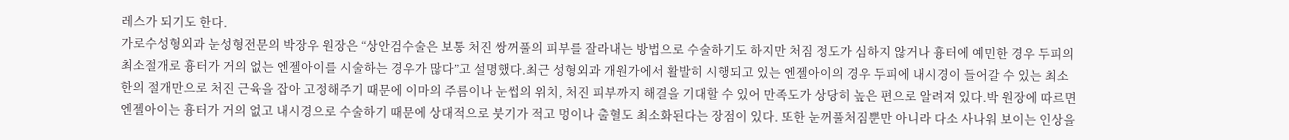레스가 되기도 한다.
가로수성형외과 눈성형전문의 박장우 원장은 “상안검수술은 보통 처진 쌍꺼풀의 피부를 잘라내는 방법으로 수술하기도 하지만 처짐 정도가 심하지 않거나 흉터에 예민한 경우 두피의 최소절개로 흉터가 거의 없는 엔젤아이를 시술하는 경우가 많다”고 설명했다.최근 성형외과 개원가에서 활발히 시행되고 있는 엔젤아이의 경우 두피에 내시경이 들어갈 수 있는 최소한의 절개만으로 처진 근육을 잡아 고정해주기 때문에 이마의 주름이나 눈썹의 위치, 처진 피부까지 해결을 기대할 수 있어 만족도가 상당히 높은 편으로 알려져 있다.박 원장에 따르면 엔젤아이는 흉터가 거의 없고 내시경으로 수술하기 때문에 상대적으로 붓기가 적고 멍이나 출혈도 최소화된다는 장점이 있다. 또한 눈꺼풀처짐뿐만 아니라 다소 사나워 보이는 인상을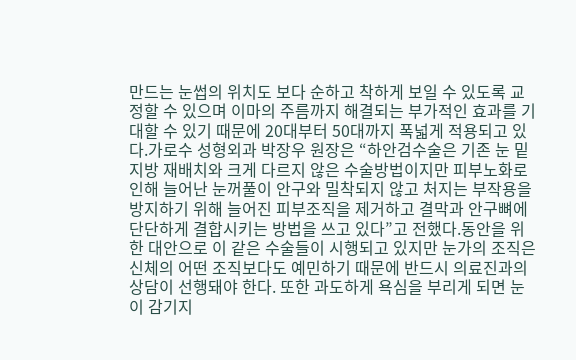만드는 눈썹의 위치도 보다 순하고 착하게 보일 수 있도록 교정할 수 있으며 이마의 주름까지 해결되는 부가적인 효과를 기대할 수 있기 때문에 20대부터 50대까지 폭넓게 적용되고 있다.가로수 성형외과 박장우 원장은 “하안검수술은 기존 눈 밑 지방 재배치와 크게 다르지 않은 수술방법이지만 피부노화로 인해 늘어난 눈꺼풀이 안구와 밀착되지 않고 처지는 부작용을 방지하기 위해 늘어진 피부조직을 제거하고 결막과 안구뼈에 단단하게 결합시키는 방법을 쓰고 있다”고 전했다.동안을 위한 대안으로 이 같은 수술들이 시행되고 있지만 눈가의 조직은 신체의 어떤 조직보다도 예민하기 때문에 반드시 의료진과의 상담이 선행돼야 한다. 또한 과도하게 욕심을 부리게 되면 눈이 감기지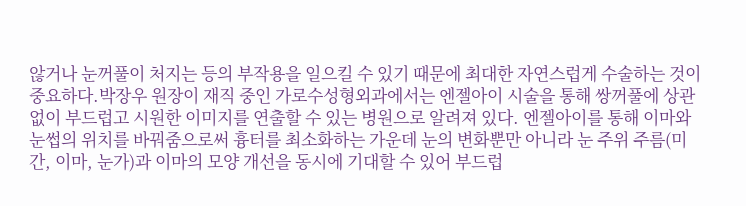않거나 눈꺼풀이 처지는 등의 부작용을 일으킬 수 있기 때문에 최대한 자연스럽게 수술하는 것이 중요하다.박장우 원장이 재직 중인 가로수성형외과에서는 엔젤아이 시술을 통해 쌍꺼풀에 상관없이 부드럽고 시원한 이미지를 연출할 수 있는 병원으로 알려져 있다. 엔젤아이를 통해 이마와 눈썹의 위치를 바꿔줌으로써 흉터를 최소화하는 가운데 눈의 변화뿐만 아니라 눈 주위 주름(미간, 이마, 눈가)과 이마의 모양 개선을 동시에 기대할 수 있어 부드럽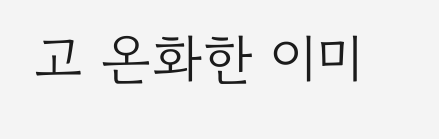고 온화한 이미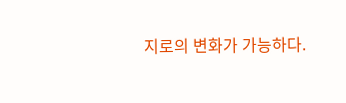지로의 변화가 가능하다.